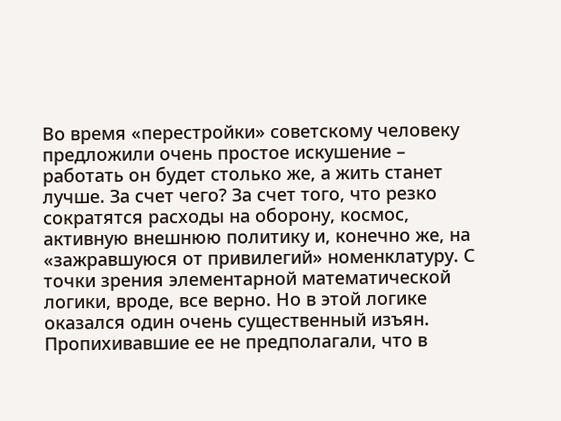Во время «перестройки» советскому человеку предложили очень простое искушение – работать он будет столько же, а жить станет лучше. За счет чего? За счет того, что резко сократятся расходы на оборону, космос, активную внешнюю политику и, конечно же, на «зажравшуюся от привилегий» номенклатуру. С точки зрения элементарной математической логики, вроде, все верно. Но в этой логике оказался один очень существенный изъян. Пропихивавшие ее не предполагали, что в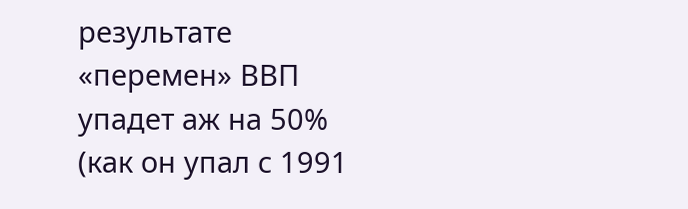результате «перемен» ВВП упадет аж на 50% (как он упал с 1991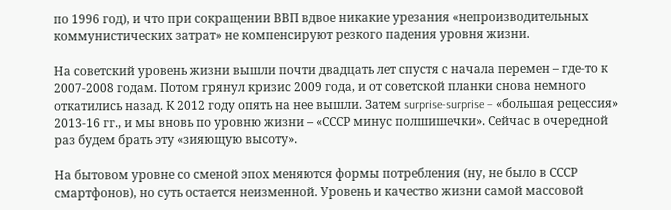по 1996 год), и что при сокращении ВВП вдвое никакие урезания «непроизводительных коммунистических затрат» не компенсируют резкого падения уровня жизни.

На советский уровень жизни вышли почти двадцать лет спустя с начала перемен – где-то к 2007-2008 годам. Потом грянул кризис 2009 года, и от советской планки снова немного откатились назад. К 2012 году опять на нее вышли. Затем surprise-surprise – «большая рецессия» 2013-16 гг., и мы вновь по уровню жизни – «СССР минус полшишечки». Сейчас в очередной раз будем брать эту «зияющую высоту».

На бытовом уровне со сменой эпох меняются формы потребления (ну, не было в СССР смартфонов), но суть остается неизменной. Уровень и качество жизни самой массовой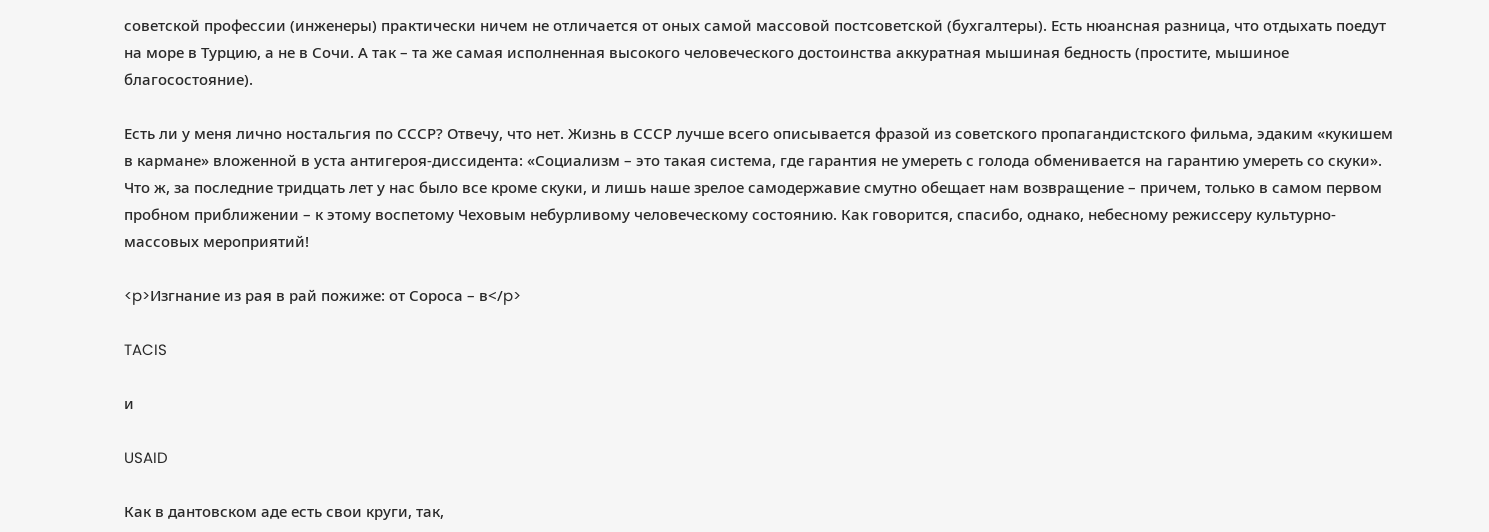советской профессии (инженеры) практически ничем не отличается от оных самой массовой постсоветской (бухгалтеры). Есть нюансная разница, что отдыхать поедут на море в Турцию, а не в Сочи. А так – та же самая исполненная высокого человеческого достоинства аккуратная мышиная бедность (простите, мышиное благосостояние).

Есть ли у меня лично ностальгия по СССР? Отвечу, что нет. Жизнь в СССР лучше всего описывается фразой из советского пропагандистского фильма, эдаким «кукишем в кармане» вложенной в уста антигероя-диссидента: «Социализм – это такая система, где гарантия не умереть с голода обменивается на гарантию умереть со скуки». Что ж, за последние тридцать лет у нас было все кроме скуки, и лишь наше зрелое самодержавие смутно обещает нам возвращение – причем, только в самом первом пробном приближении – к этому воспетому Чеховым небурливому человеческому состоянию. Как говорится, спасибо, однако, небесному режиссеру культурно-массовых мероприятий!

<p>Изгнание из рая в рай пожиже: от Сороса – в</p>

TACIS

и

USAID

Как в дантовском аде есть свои круги, так,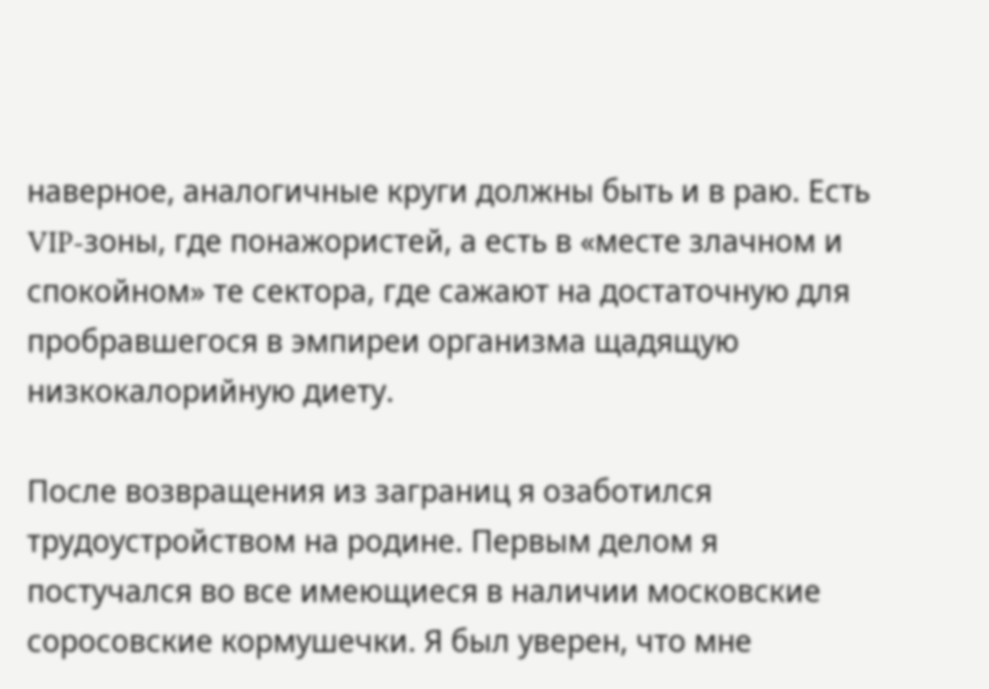наверное, аналогичные круги должны быть и в раю. Есть VIP-зоны, где понажористей, а есть в «месте злачном и спокойном» те сектора, где сажают на достаточную для пробравшегося в эмпиреи организма щадящую низкокалорийную диету.

После возвращения из заграниц я озаботился трудоустройством на родине. Первым делом я постучался во все имеющиеся в наличии московские соросовские кормушечки. Я был уверен, что мне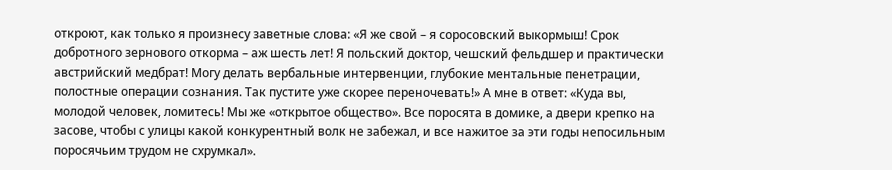откроют, как только я произнесу заветные слова: «Я же свой – я соросовский выкормыш! Срок добротного зернового откорма – аж шесть лет! Я польский доктор, чешский фельдшер и практически австрийский медбрат! Могу делать вербальные интервенции, глубокие ментальные пенетрации, полостные операции сознания. Так пустите уже скорее переночевать!» А мне в ответ: «Куда вы, молодой человек, ломитесь! Мы же «открытое общество». Все поросята в домике, а двери крепко на засове, чтобы с улицы какой конкурентный волк не забежал, и все нажитое за эти годы непосильным поросячьим трудом не схрумкал».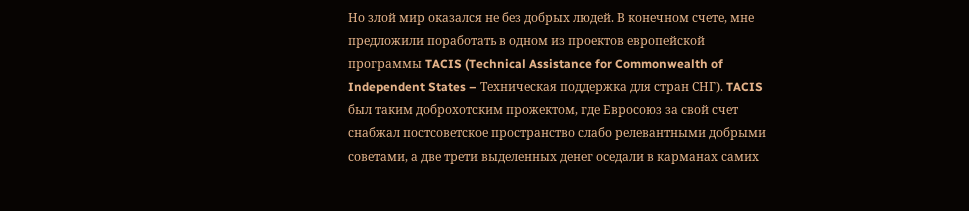Но злой мир оказался не без добрых людей. В конечном счете, мне предложили поработать в одном из проектов европейской программы TACIS (Technical Assistance for Commonwealth of Independent States – Техническая поддержка для стран СНГ). TACIS был таким доброхотским прожектом, где Евросоюз за свой счет снабжал постсоветское пространство слабо релевантными добрыми советами, а две трети выделенных денег оседали в карманах самих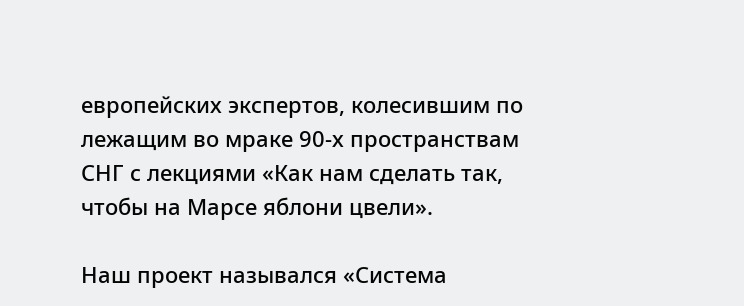европейских экспертов, колесившим по лежащим во мраке 90-х пространствам СНГ с лекциями «Как нам сделать так, чтобы на Марсе яблони цвели».

Наш проект назывался «Система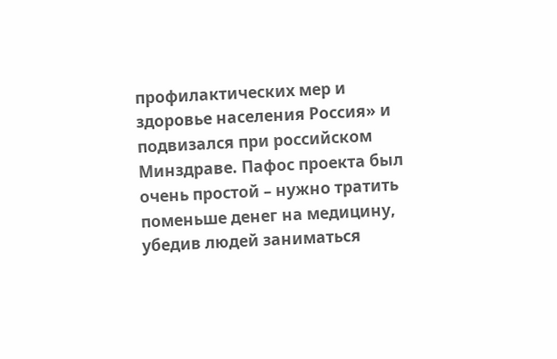профилактических мер и здоровье населения Россия» и подвизался при российском Минздраве. Пафос проекта был очень простой – нужно тратить поменьше денег на медицину, убедив людей заниматься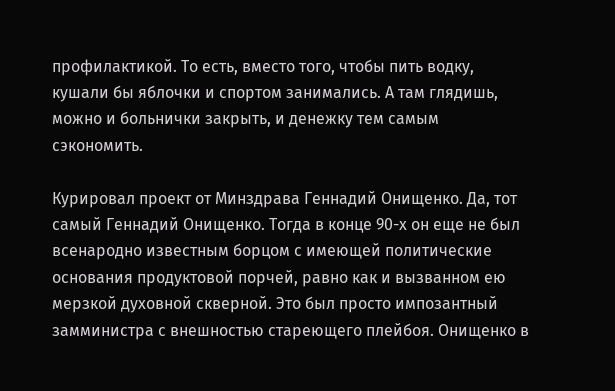профилактикой. То есть, вместо того, чтобы пить водку, кушали бы яблочки и спортом занимались. А там глядишь, можно и больнички закрыть, и денежку тем самым сэкономить.

Курировал проект от Минздрава Геннадий Онищенко. Да, тот самый Геннадий Онищенко. Тогда в конце 90-х он еще не был всенародно известным борцом с имеющей политические основания продуктовой порчей, равно как и вызванном ею мерзкой духовной скверной. Это был просто импозантный замминистра с внешностью стареющего плейбоя. Онищенко в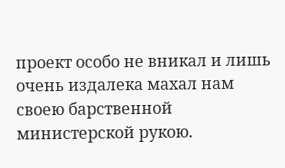проект особо не вникал и лишь очень издалека махал нам своею барственной министерской рукою.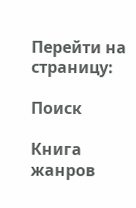Перейти на страницу:

Поиск

Книга жанров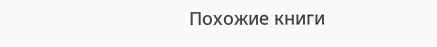Похожие книги